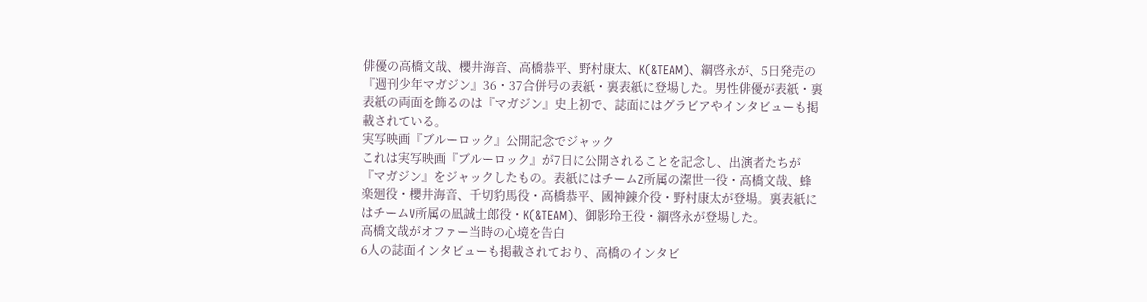俳優の高橋文哉、櫻井海音、高橋恭平、野村康太、K(&TEAM)、綱啓永が、5日発売の『週刊少年マガジン』36・37合併号の表紙・裏表紙に登場した。男性俳優が表紙・裏表紙の両面を飾るのは『マガジン』史上初で、誌面にはグラビアやインタビューも掲載されている。
実写映画『ブルーロック』公開記念でジャック
これは実写映画『ブルーロック』が7日に公開されることを記念し、出演者たちが『マガジン』をジャックしたもの。表紙にはチームZ所属の潔世一役・高橋文哉、蜂楽廻役・櫻井海音、千切豹馬役・高橋恭平、國神錬介役・野村康太が登場。裏表紙にはチームV所属の凪誠士郎役・K(&TEAM)、御影玲王役・綱啓永が登場した。
高橋文哉がオファー当時の心境を告白
6人の誌面インタビューも掲載されており、高橋のインタビ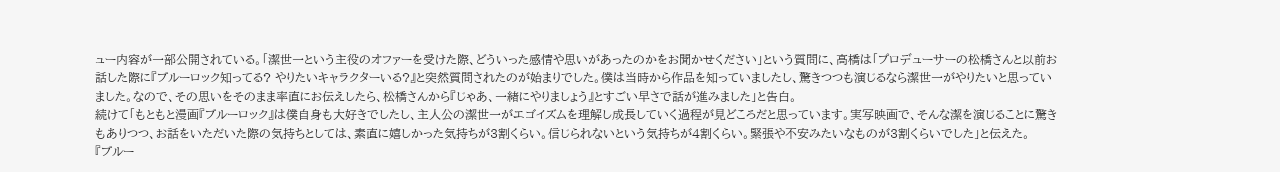ュー内容が一部公開されている。「潔世一という主役のオファーを受けた際、どういった感情や思いがあったのかをお聞かせください」という質問に、高橋は「プロデューサーの松橋さんと以前お話した際に『ブルーロック知ってる? やりたいキャラクターいる?』と突然質問されたのが始まりでした。僕は当時から作品を知っていましたし、驚きつつも演じるなら潔世一がやりたいと思っていました。なので、その思いをそのまま率直にお伝えしたら、松橋さんから『じゃあ、一緒にやりましょう』とすごい早さで話が進みました」と告白。
続けて「もともと漫画『ブルーロック』は僕自身も大好きでしたし、主人公の潔世一がエゴイズムを理解し成長していく過程が見どころだと思っています。実写映画で、そんな潔を演じることに驚きもありつつ、お話をいただいた際の気持ちとしては、素直に嬉しかった気持ちが3割くらい。信じられないという気持ちが4割くらい。緊張や不安みたいなものが3割くらいでした」と伝えた。
『ブルー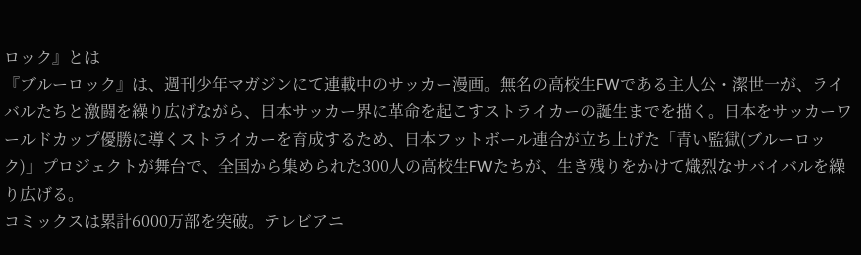ロック』とは
『ブルーロック』は、週刊少年マガジンにて連載中のサッカー漫画。無名の高校生FWである主人公・潔世一が、ライバルたちと激闘を繰り広げながら、日本サッカー界に革命を起こすストライカーの誕生までを描く。日本をサッカーワールドカップ優勝に導くストライカーを育成するため、日本フットボール連合が立ち上げた「青い監獄(ブルーロック)」プロジェクトが舞台で、全国から集められた300人の高校生FWたちが、生き残りをかけて熾烈なサバイバルを繰り広げる。
コミックスは累計6000万部を突破。テレビアニ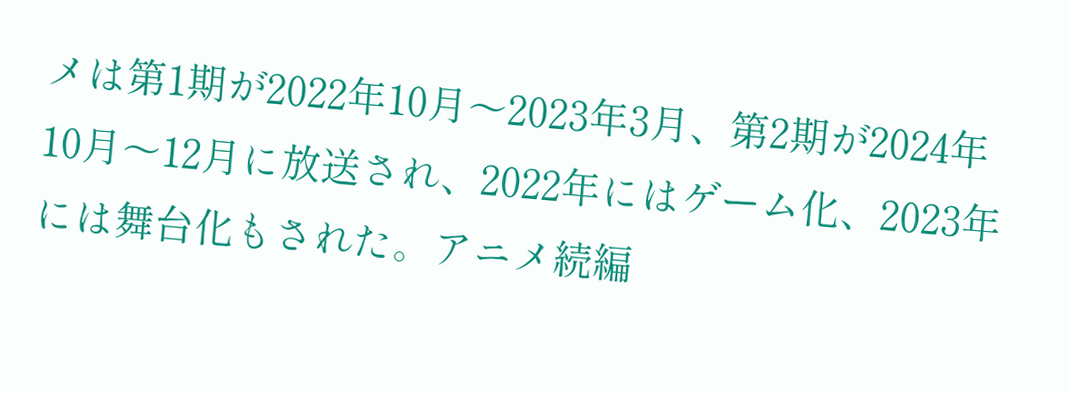メは第1期が2022年10月〜2023年3月、第2期が2024年10月〜12月に放送され、2022年にはゲーム化、2023年には舞台化もされた。アニメ続編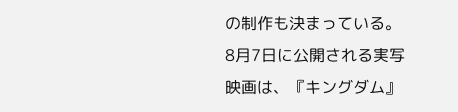の制作も決まっている。
8月7日に公開される実写映画は、『キングダム』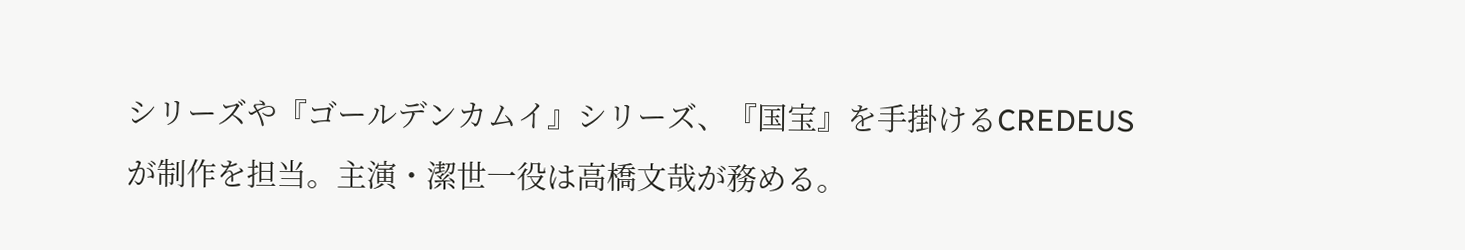シリーズや『ゴールデンカムイ』シリーズ、『国宝』を手掛けるCREDEUSが制作を担当。主演・潔世一役は高橋文哉が務める。